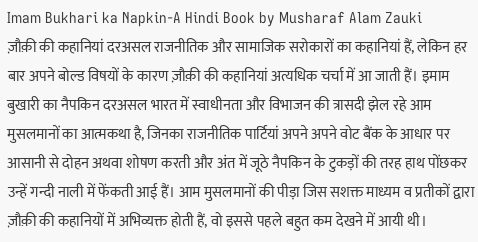Imam Bukhari ka Napkin-A Hindi Book by Musharaf Alam Zauki
ज़ौक़ी की कहानियां दरअसल राजनीतिक और सामाजिक सरोकारों का कहानियां हैं, लेकिन हर बार अपने बोल्ड विषयों के कारण ज़ौक़ी की कहानियां अत्यधिक चर्चा में आ जाती हैं। इमाम बुखारी का नैपकिन दरअसल भारत में स्वाधीनता और विभाजन की त्रासदी झेल रहे आम मुसलमानों का आत्मकथा है, जिनका राजनीतिक पार्टियां अपने अपने वोट बैंक के आधार पर आसानी से दोहन अथवा शोषण करती और अंत में जूठे नैपकिन के टुकड़ों की तरह हाथ पोंछकर उन्हें गन्दी नाली में फेंकती आई हैं। आम मुसलमानों की पीड़ा जिस सशक्त माध्यम व प्रतीकों द्वारा ज़ौक़ी की कहानियों में अभिव्यक्त होती हैं, वो इससे पहले बहुत कम देखने में आयी थी।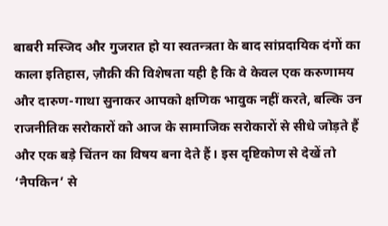बाबरी मस्जिद और गुजरात हो या स्वतन्त्रता के बाद सांप्रदायिक दंगों का काला इतिहास, ज़ौक़ी की विशेषता यही है कि वे केवल एक करुणामय और दारुण-गाथा सुनाकर आपको क्षणिक भावुक नहीं करते, बल्कि उन राजनीतिक सरोकारों को आज के सामाजिक सरोकारों से सीधे जोड़ते हैं और एक बड़े चिंतन का विषय बना देते हैं। इस दृष्टिकोण से देखें तो ‘नैपकिन’ से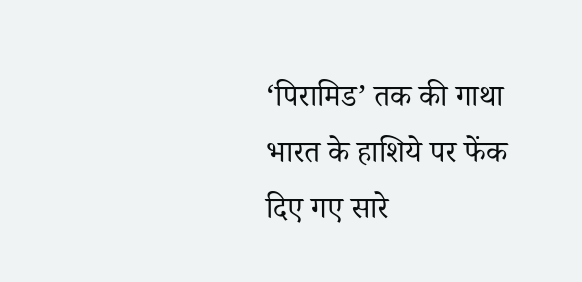‘पिरामिड’ तक की गाथा भारत के हाशिये पर फेंक दिए गए सारे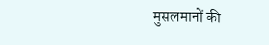मुसलमानों की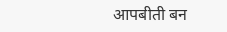आपबीती बन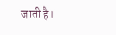जाती है।